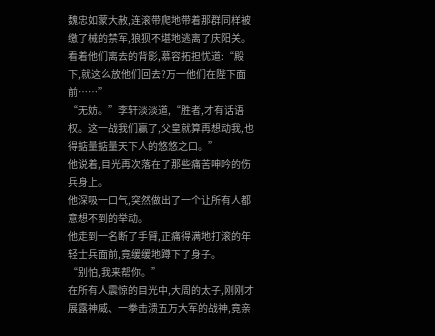魏忠如蒙大赦,连滚带爬地带着那群同样被缴了械的禁军,狼狈不堪地逃离了庆阳关。
看着他们离去的背影,慕容拓担忧道:“殿下,就这么放他们回去?万一他们在陛下面前……”
“无妨。”李轩淡淡道,“胜者,才有话语权。这一战我们赢了,父皇就算再想动我,也得掂量掂量天下人的悠悠之口。”
他说着,目光再次落在了那些痛苦呻吟的伤兵身上。
他深吸一口气,突然做出了一个让所有人都意想不到的举动。
他走到一名断了手臂,正痛得满地打滚的年轻士兵面前,竟缓缓地蹲下了身子。
“别怕,我来帮你。”
在所有人震惊的目光中,大周的太子,刚刚才展露神威、一拳击溃五万大军的战神,竟亲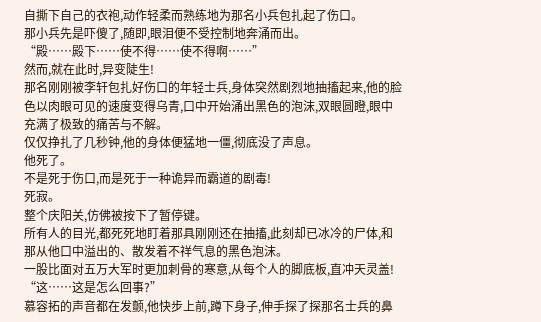自撕下自己的衣袍,动作轻柔而熟练地为那名小兵包扎起了伤口。
那小兵先是吓傻了,随即,眼泪便不受控制地奔涌而出。
“殿……殿下……使不得……使不得啊……”
然而,就在此时,异变陡生!
那名刚刚被李轩包扎好伤口的年轻士兵,身体突然剧烈地抽搐起来,他的脸色以肉眼可见的速度变得乌青,口中开始涌出黑色的泡沫,双眼圆瞪,眼中充满了极致的痛苦与不解。
仅仅挣扎了几秒钟,他的身体便猛地一僵,彻底没了声息。
他死了。
不是死于伤口,而是死于一种诡异而霸道的剧毒!
死寂。
整个庆阳关,仿佛被按下了暂停键。
所有人的目光,都死死地盯着那具刚刚还在抽搐,此刻却已冰冷的尸体,和那从他口中溢出的、散发着不祥气息的黑色泡沫。
一股比面对五万大军时更加刺骨的寒意,从每个人的脚底板,直冲天灵盖!
“这……这是怎么回事?”
慕容拓的声音都在发颤,他快步上前,蹲下身子,伸手探了探那名士兵的鼻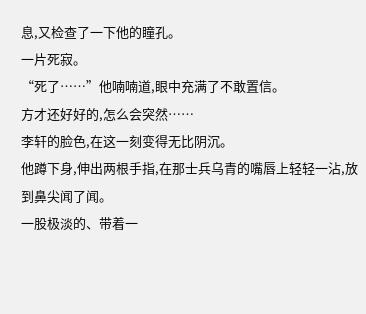息,又检查了一下他的瞳孔。
一片死寂。
“死了……”他喃喃道,眼中充满了不敢置信。
方才还好好的,怎么会突然……
李轩的脸色,在这一刻变得无比阴沉。
他蹲下身,伸出两根手指,在那士兵乌青的嘴唇上轻轻一沾,放到鼻尖闻了闻。
一股极淡的、带着一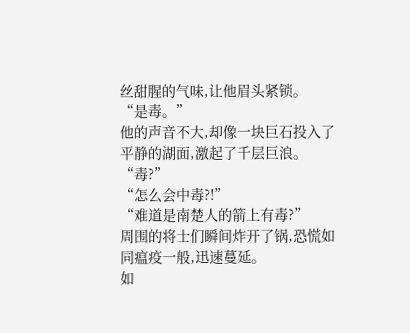丝甜腥的气味,让他眉头紧锁。
“是毒。”
他的声音不大,却像一块巨石投入了平静的湖面,激起了千层巨浪。
“毒?”
“怎么会中毒?!”
“难道是南楚人的箭上有毒?”
周围的将士们瞬间炸开了锅,恐慌如同瘟疫一般,迅速蔓延。
如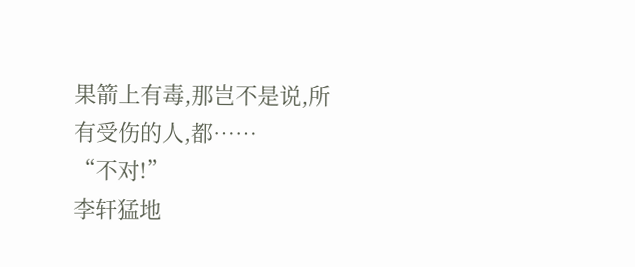果箭上有毒,那岂不是说,所有受伤的人,都……
“不对!”
李轩猛地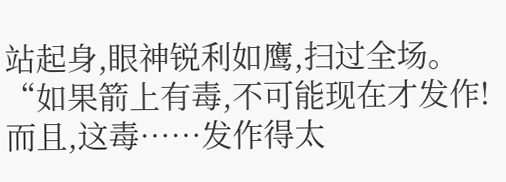站起身,眼神锐利如鹰,扫过全场。
“如果箭上有毒,不可能现在才发作!而且,这毒……发作得太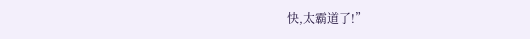快,太霸道了!”